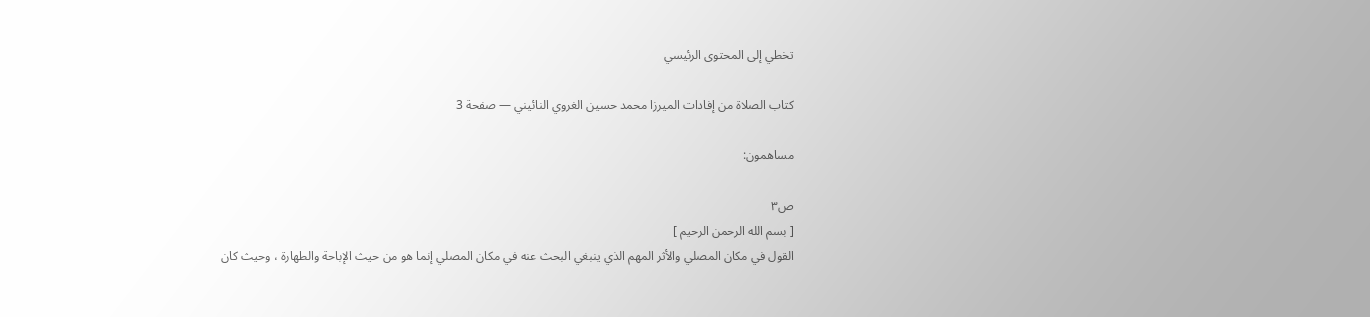تخطي إلى المحتوى الرئيسي

كتاب الصلاة من إفادات الميرزا محمد حسين الغروي النائيني — صفحة 3

مساهمون:

ص٣
[ بسم الله الرحمن الرحيم ]
القول في مكان المصلي والأثر المهم الذي ينبغي البحث عنه في مكان المصلي إنما هو من حيث الإباحة والطهارة ، وحيث كان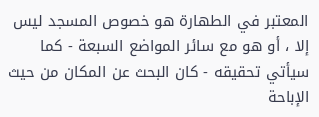المعتبر في الطهارة هو خصوص المسجد ليس إلا ، أو هو مع سائر المواضع السبعة - كما سيأتي تحقيقه - كان البحث عن المكان من حيث الإباحة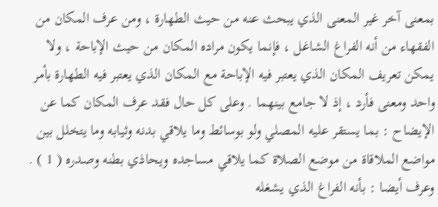بمعنى آخر غير المعنى الذي يبحث عنه من حيث الطهارة ، ومن عرف المكان من الفقهاء من أنه الفراغ الشاغل ، فإنما يكون مراده المكان من حيث الإباحة ، ولا يمكن تعريف المكان الذي يعتبر فيه الإباحة مع المكان الذي يعتبر فيه الطهارة بأمر واحد ومعنى فأرد ، إذ لا جامع بينهما . وعلى كل حال فقد عرف المكان كما عن الإيضاح : بما يستقر عليه المصلي ولو بوسائط وما يلاقي بدنه وثيابه وما يتخلل بين مواضع الملاقاة من موضع الصلاة كما يلاقي مساجده ويحاذي بطنه وصدره ( 1 ) . وعرف أيضا : بأنه الفراغ الذي يشغله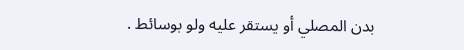بدن المصلي أو يستقر عليه ولو بوسائط .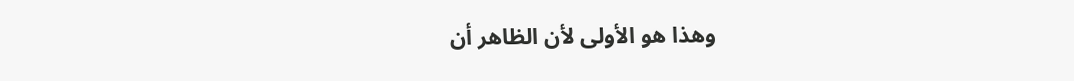وهذا هو الأولى لأن الظاهر أن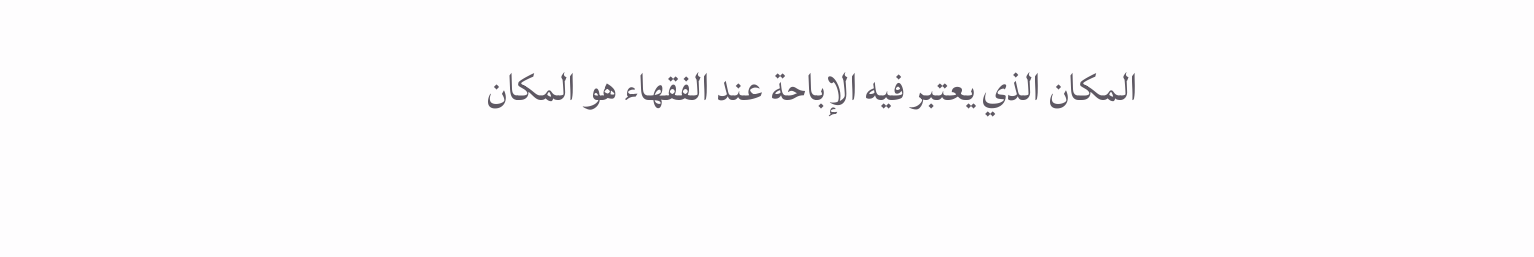المكان الذي يعتبر فيه الإباحة عند الفقهاء هو المكان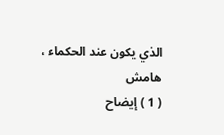الذي يكون عند الحكماء ،
هامش
( 1 ) إيضاح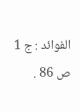الفوائد : ج 1 ص 86 .